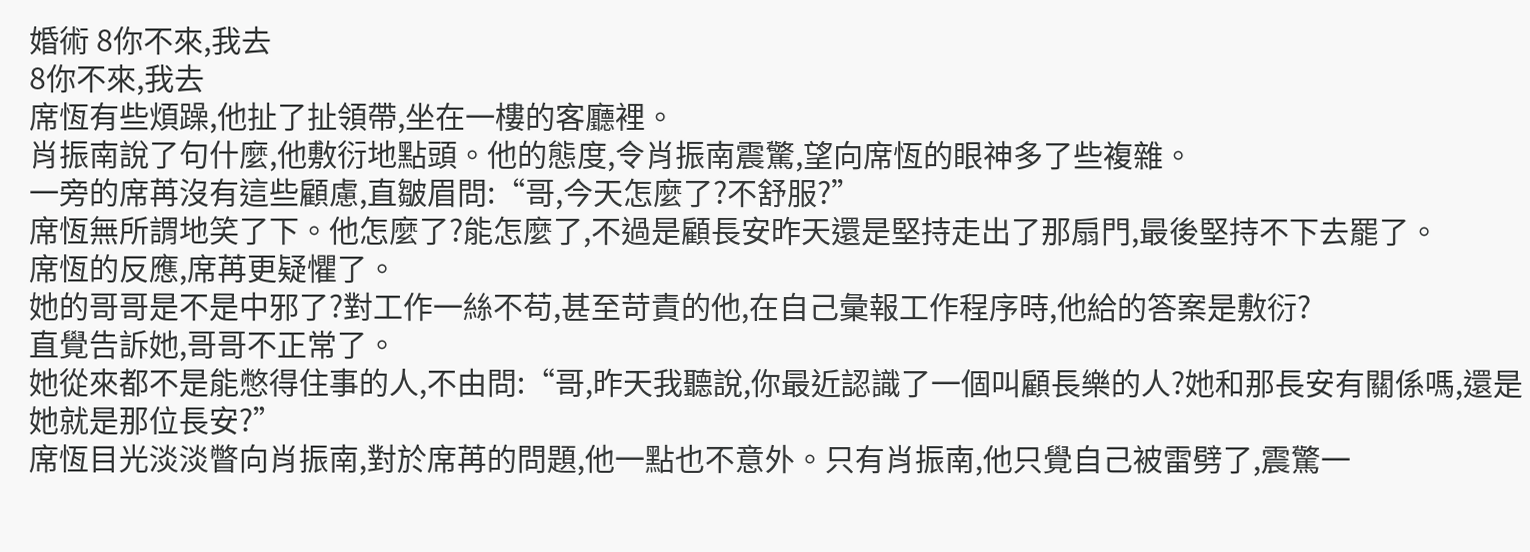婚術 8你不來,我去
8你不來,我去
席恆有些煩躁,他扯了扯領帶,坐在一樓的客廳裡。
肖振南說了句什麼,他敷衍地點頭。他的態度,令肖振南震驚,望向席恆的眼神多了些複雜。
一旁的席苒沒有這些顧慮,直皺眉問:“哥,今天怎麼了?不舒服?”
席恆無所謂地笑了下。他怎麼了?能怎麼了,不過是顧長安昨天還是堅持走出了那扇門,最後堅持不下去罷了。
席恆的反應,席苒更疑懼了。
她的哥哥是不是中邪了?對工作一絲不苟,甚至苛責的他,在自己彙報工作程序時,他給的答案是敷衍?
直覺告訴她,哥哥不正常了。
她從來都不是能憋得住事的人,不由問:“哥,昨天我聽說,你最近認識了一個叫顧長樂的人?她和那長安有關係嗎,還是她就是那位長安?”
席恆目光淡淡瞥向肖振南,對於席苒的問題,他一點也不意外。只有肖振南,他只覺自己被雷劈了,震驚一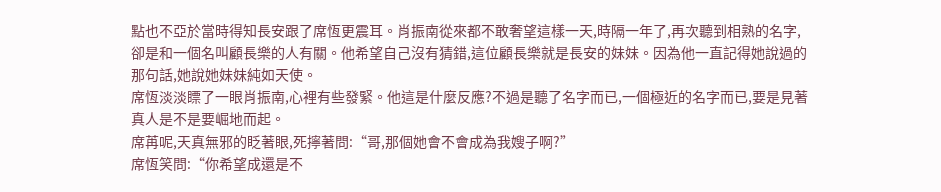點也不亞於當時得知長安跟了席恆更震耳。肖振南從來都不敢奢望這樣一天,時隔一年了,再次聽到相熟的名字,卻是和一個名叫顧長樂的人有關。他希望自己沒有猜錯,這位顧長樂就是長安的妹妹。因為他一直記得她說過的那句話,她說她妹妹純如天使。
席恆淡淡瞟了一眼肖振南,心裡有些發緊。他這是什麼反應?不過是聽了名字而已,一個極近的名字而已,要是見著真人是不是要崛地而起。
席苒呢,天真無邪的眨著眼,死擰著問:“哥,那個她會不會成為我嫂子啊?”
席恆笑問:“你希望成還是不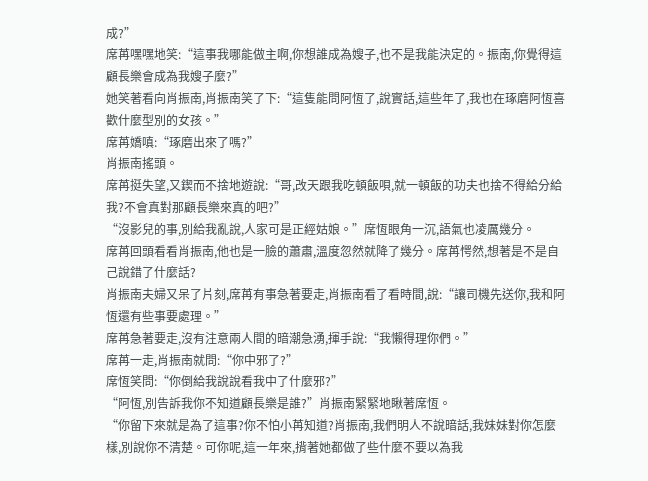成?”
席苒嘿嘿地笑:“這事我哪能做主啊,你想誰成為嫂子,也不是我能決定的。振南,你覺得這顧長樂會成為我嫂子麼?”
她笑著看向肖振南,肖振南笑了下:“這隻能問阿恆了,說實話,這些年了,我也在琢磨阿恆喜歡什麼型別的女孩。”
席苒嬌嗔:“琢磨出來了嗎?”
肖振南搖頭。
席苒挺失望,又鍥而不捨地遊說:“哥,改天跟我吃頓飯唄,就一頓飯的功夫也捨不得給分給我?不會真對那顧長樂來真的吧?”
“沒影兒的事,別給我亂說,人家可是正經姑娘。”席恆眼角一沉,語氣也凌厲幾分。
席苒回頭看看肖振南,他也是一臉的蕭肅,溫度忽然就降了幾分。席苒愕然,想著是不是自己說錯了什麼話?
肖振南夫婦又呆了片刻,席苒有事急著要走,肖振南看了看時間,說:“讓司機先送你,我和阿恆還有些事要處理。”
席苒急著要走,沒有注意兩人間的暗潮急湧,揮手說:“我懶得理你們。”
席苒一走,肖振南就問:“你中邪了?”
席恆笑問:“你倒給我說說看我中了什麼邪?”
“阿恆,別告訴我你不知道顧長樂是誰?”肖振南緊緊地瞅著席恆。
“你留下來就是為了這事?你不怕小苒知道?肖振南,我們明人不說暗話,我妹妹對你怎麼樣,別說你不清楚。可你呢,這一年來,揹著她都做了些什麼不要以為我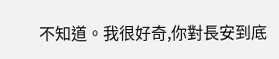不知道。我很好奇,你對長安到底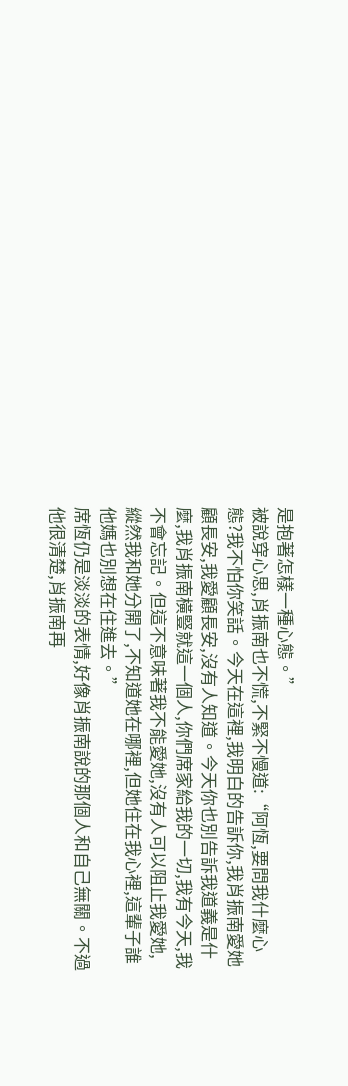是抱著怎樣一種心態。”
被說穿心思,肖振南也不慌,不緊不慢道:“阿恆,要問我什麼心態?我不怕你笑話。今天在這裡,我明白的告訴你,我肖振南愛她顧長安,我愛顧長安,沒有人知道。今天你也別告訴我道義是什麼,我肖振南橫豎就這一個人,你們席家給我的一切,我有今天,我不會忘記。但這不意味著我不能愛她,沒有人可以阻止我愛她,縱然我和她分開了,不知道她在哪裡,但她住在我心裡,這輩子誰他媽也別想在住進去。”
席恆仍是淡淡的表情,好像肖振南說的那個人和自己無關。不過他很清楚,肖振南再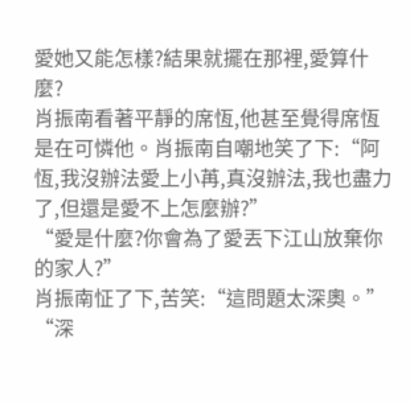愛她又能怎樣?結果就擺在那裡,愛算什麼?
肖振南看著平靜的席恆,他甚至覺得席恆是在可憐他。肖振南自嘲地笑了下:“阿恆,我沒辦法愛上小苒,真沒辦法,我也盡力了,但還是愛不上怎麼辦?”
“愛是什麼?你會為了愛丟下江山放棄你的家人?”
肖振南怔了下,苦笑:“這問題太深奧。”
“深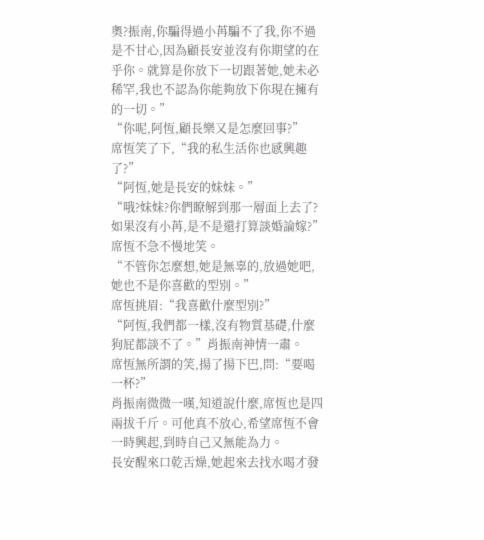奧?振南,你騙得過小苒騙不了我,你不過是不甘心,因為顧長安並沒有你期望的在乎你。就算是你放下一切跟著她,她未必稀罕,我也不認為你能夠放下你現在擁有的一切。”
“你呢,阿恆,顧長樂又是怎麼回事?”
席恆笑了下,“我的私生活你也感興趣了?”
“阿恆,她是長安的妹妹。”
“哦?妹妹?你們瞭解到那一層面上去了?如果沒有小苒,是不是還打算談婚論嫁?”席恆不急不慢地笑。
“不管你怎麼想,她是無辜的,放過她吧,她也不是你喜歡的型別。”
席恆挑眉:“我喜歡什麼型別?”
“阿恆,我們都一樣,沒有物質基礎,什麼狗屁都談不了。”肖振南神情一肅。
席恆無所謂的笑,揚了揚下巴,問:“要喝一杯?”
肖振南微微一嘆,知道說什麼,席恆也是四兩拔千斤。可他真不放心,希望席恆不會一時興起,到時自己又無能為力。
長安醒來口乾舌燥,她起來去找水喝才發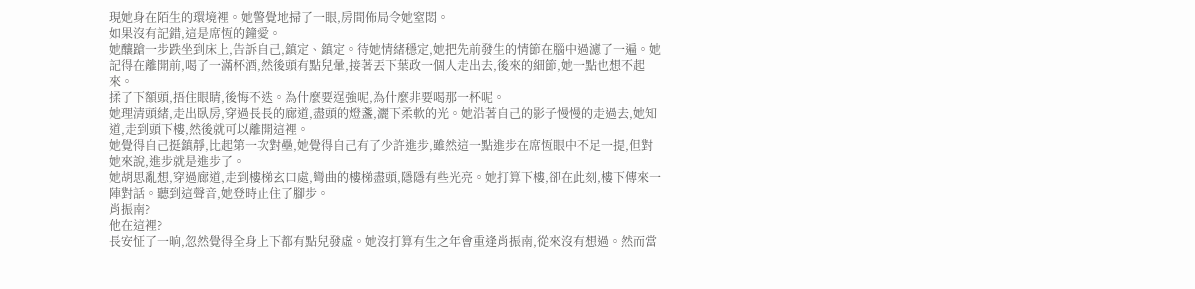現她身在陌生的環境裡。她警覺地掃了一眼,房間佈局令她窒悶。
如果沒有記錯,這是席恆的鐘愛。
她釀蹌一步跌坐到床上,告訴自己,鎮定、鎮定。待她情緒穩定,她把先前發生的情節在腦中過濾了一遍。她記得在離開前,喝了一滿杯酒,然後頭有點兒暈,接著丟下葉政一個人走出去,後來的細節,她一點也想不起來。
揉了下額頭,捂住眼睛,後悔不迭。為什麼要逞強呢,為什麼非要喝那一杯呢。
她理清頭緒,走出臥房,穿過長長的廊道,盡頭的燈盞,灑下柔軟的光。她沿著自己的影子慢慢的走過去,她知道,走到頭下樓,然後就可以離開這裡。
她覺得自己挺鎮靜,比起第一次對壘,她覺得自己有了少許進步,雖然這一點進步在席恆眼中不足一提,但對她來說,進步就是進步了。
她胡思亂想,穿過廊道,走到樓梯玄口處,彎曲的樓梯盡頭,隱隱有些光亮。她打算下樓,卻在此刻,樓下傳來一陣對話。聽到這聲音,她登時止住了腳步。
肖振南?
他在這裡?
長安怔了一晌,忽然覺得全身上下都有點兒發虛。她沒打算有生之年會重逢肖振南,從來沒有想過。然而當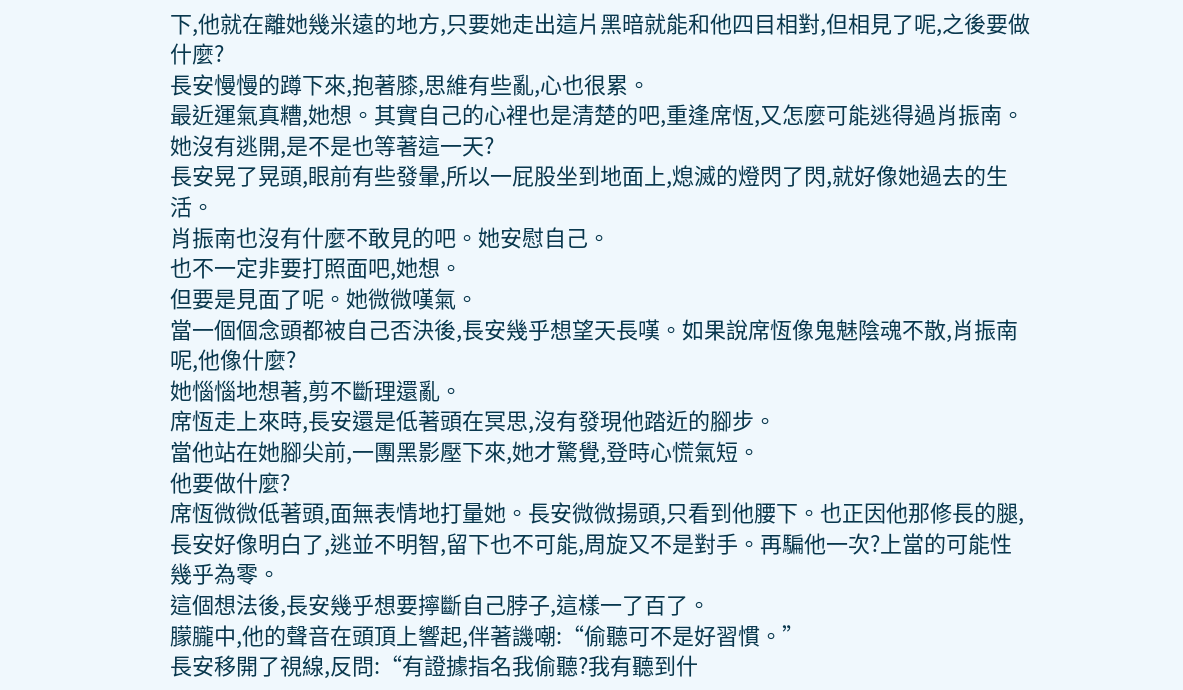下,他就在離她幾米遠的地方,只要她走出這片黑暗就能和他四目相對,但相見了呢,之後要做什麼?
長安慢慢的蹲下來,抱著膝,思維有些亂,心也很累。
最近運氣真糟,她想。其實自己的心裡也是清楚的吧,重逢席恆,又怎麼可能逃得過肖振南。
她沒有逃開,是不是也等著這一天?
長安晃了晃頭,眼前有些發暈,所以一屁股坐到地面上,熄滅的燈閃了閃,就好像她過去的生活。
肖振南也沒有什麼不敢見的吧。她安慰自己。
也不一定非要打照面吧,她想。
但要是見面了呢。她微微嘆氣。
當一個個念頭都被自己否決後,長安幾乎想望天長嘆。如果說席恆像鬼魅陰魂不散,肖振南呢,他像什麼?
她惱惱地想著,剪不斷理還亂。
席恆走上來時,長安還是低著頭在冥思,沒有發現他踏近的腳步。
當他站在她腳尖前,一團黑影壓下來,她才驚覺,登時心慌氣短。
他要做什麼?
席恆微微低著頭,面無表情地打量她。長安微微揚頭,只看到他腰下。也正因他那修長的腿,長安好像明白了,逃並不明智,留下也不可能,周旋又不是對手。再騙他一次?上當的可能性幾乎為零。
這個想法後,長安幾乎想要擰斷自己脖子,這樣一了百了。
朦朧中,他的聲音在頭頂上響起,伴著譏嘲:“偷聽可不是好習慣。”
長安移開了視線,反問:“有證據指名我偷聽?我有聽到什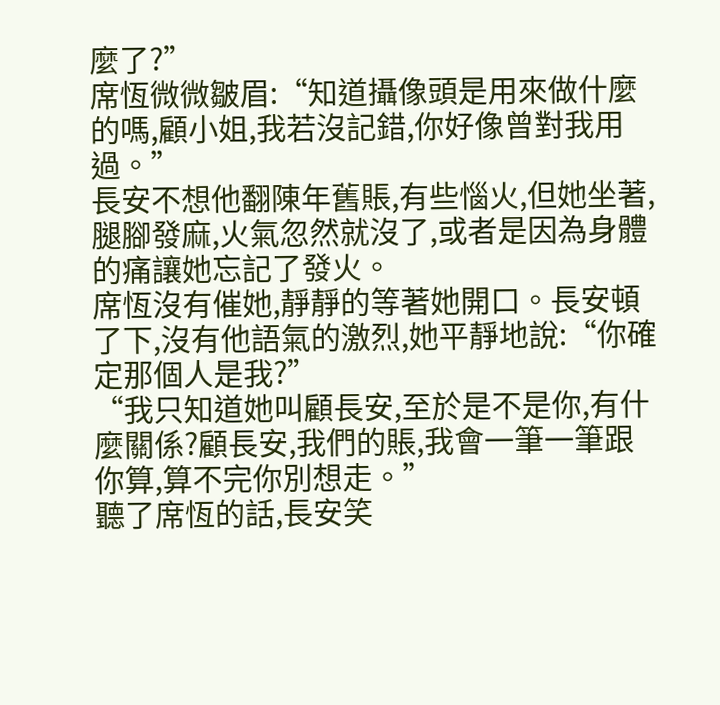麼了?”
席恆微微皺眉:“知道攝像頭是用來做什麼的嗎,顧小姐,我若沒記錯,你好像曾對我用過。”
長安不想他翻陳年舊賬,有些惱火,但她坐著,腿腳發麻,火氣忽然就沒了,或者是因為身體的痛讓她忘記了發火。
席恆沒有催她,靜靜的等著她開口。長安頓了下,沒有他語氣的激烈,她平靜地說:“你確定那個人是我?”
“我只知道她叫顧長安,至於是不是你,有什麼關係?顧長安,我們的賬,我會一筆一筆跟你算,算不完你別想走。”
聽了席恆的話,長安笑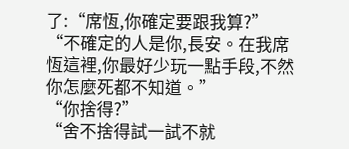了:“席恆,你確定要跟我算?”
“不確定的人是你,長安。在我席恆這裡,你最好少玩一點手段,不然你怎麼死都不知道。”
“你捨得?”
“舍不捨得試一試不就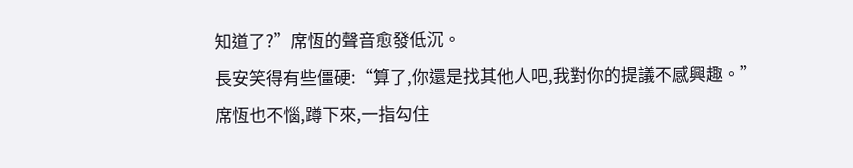知道了?”席恆的聲音愈發低沉。
長安笑得有些僵硬:“算了,你還是找其他人吧,我對你的提議不感興趣。”
席恆也不惱,蹲下來,一指勾住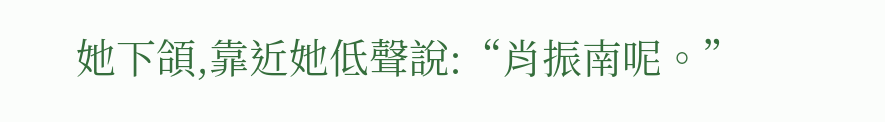她下頜,靠近她低聲說:“肖振南呢。”